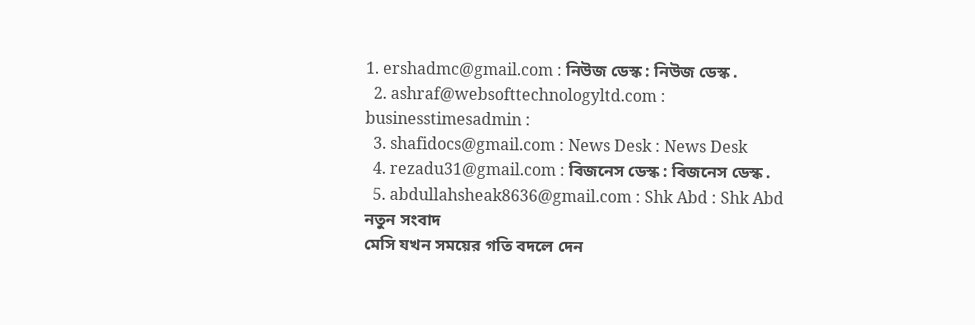1. ershadmc@gmail.com : নিউজ ডেস্ক : নিউজ ডেস্ক .
  2. ashraf@websofttechnologyltd.com : businesstimesadmin :
  3. shafidocs@gmail.com : News Desk : News Desk
  4. rezadu31@gmail.com : বিজনেস ডেস্ক : বিজনেস ডেস্ক .
  5. abdullahsheak8636@gmail.com : Shk Abd : Shk Abd
নতুন সংবাদ
মেসি যখন সময়ের গতি বদলে দেন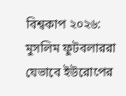বিশ্বকাপ ২০২৬: মুসলিম ফুটবলাররা যেভাবে ইউরোপের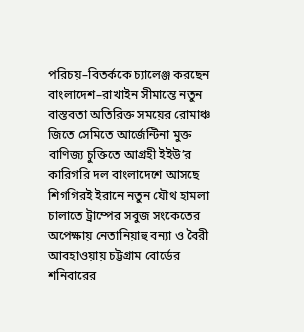পরিচয়–বিতর্ককে চ্যালেঞ্জ করছেন বাংলাদেশ–রাখাইন সীমান্তে নতুন বাস্তবতা অতিরিক্ত সময়ের রোমাঞ্চ জিতে সেমিতে আর্জেন্টিনা মুক্ত বাণিজ্য চুক্তিতে আগ্রহী ইইউ’র কারিগরি দল বাংলাদেশে আসছে শিগগিরই ইরানে নতুন যৌথ হামলা চালাতে ট্রাম্পের সবুজ সংকেতের অপেক্ষায় নেতানিয়াহু বন্যা ও বৈরী আবহাওয়ায় চট্টগ্রাম বোর্ডের শনিবারের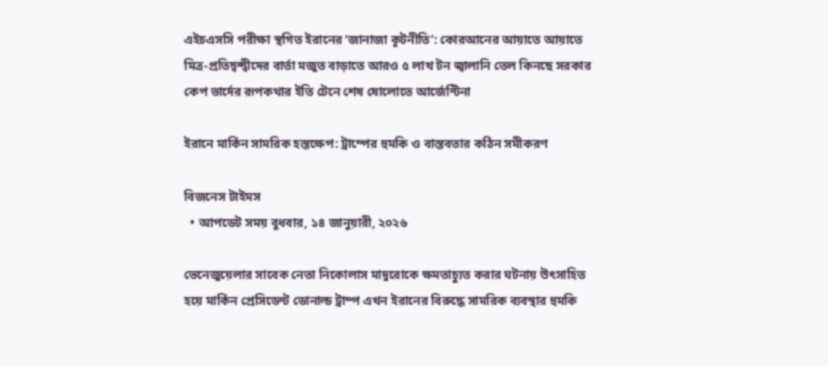এইচএসসি পরীক্ষা স্থগিত ইরানের ‘জানাজা কূটনীতি’: কোরআনের আয়াতে আয়াতে মিত্র-প্রতিদ্বন্দ্বীদের বার্তা মজুত বাড়াতে আরও ৫ লাখ টন জ্বালানি তেল কিনছে সরকার কেপ ভার্দের রূপকথার ইতি টেনে শেষ ষোলোতে আর্জেন্টিনা

ইরানে মার্কিন সামরিক হস্তক্ষেপ: ট্রাম্পের হুমকি ও বাস্তবতার কঠিন সমীকরণ

বিজনেস টাইমস
  • আপডেট সময় বুধবার, ১৪ জানুয়ারী, ২০২৬

ভেনেজুয়েলার সাবেক নেতা নিকোলাস মাদুরোকে ক্ষমতাচ্যুত করার ঘটনায় উৎসাহিত হয়ে মার্কিন প্রেসিডেন্ট ডোনাল্ড ট্রাম্প এখন ইরানের বিরুদ্ধে সামরিক ব্যবস্থার হুমকি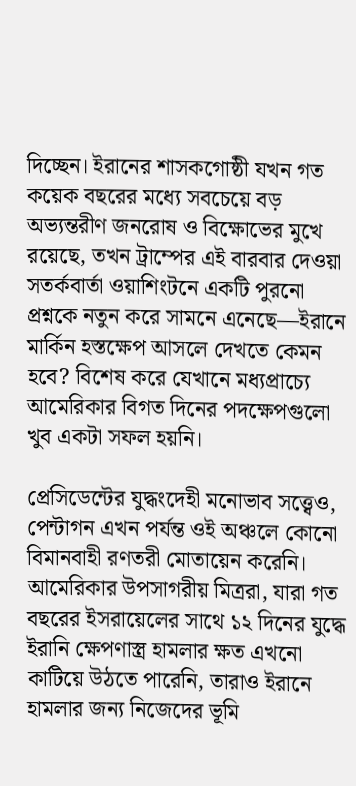দিচ্ছেন। ইরানের শাসকগোষ্ঠী যখন গত কয়েক বছরের মধ্যে সবচেয়ে বড় অভ্যন্তরীণ জনরোষ ও বিক্ষোভের মুখে রয়েছে, তখন ট্রাম্পের এই বারবার দেওয়া সতর্কবার্তা ওয়াশিংটনে একটি পুরনো প্রশ্নকে নতুন করে সামনে এনেছে—ইরানে মার্কিন হস্তক্ষেপ আসলে দেখতে কেমন হবে? বিশেষ করে যেখানে মধ্যপ্রাচ্যে আমেরিকার বিগত দিনের পদক্ষেপগুলো খুব একটা সফল হয়নি।

প্রেসিডেন্টের যুদ্ধংদেহী মনোভাব সত্ত্বেও, পেন্টাগন এখন পর্যন্ত ওই অঞ্চলে কোনো বিমানবাহী রণতরী মোতায়েন করেনি। আমেরিকার উপসাগরীয় মিত্ররা, যারা গত বছরের ইসরায়েলের সাথে ১২ দিনের যুদ্ধে ইরানি ক্ষেপণাস্ত্র হামলার ক্ষত এখনো কাটিয়ে উঠতে পারেনি, তারাও ইরানে হামলার জন্য নিজেদের ভূমি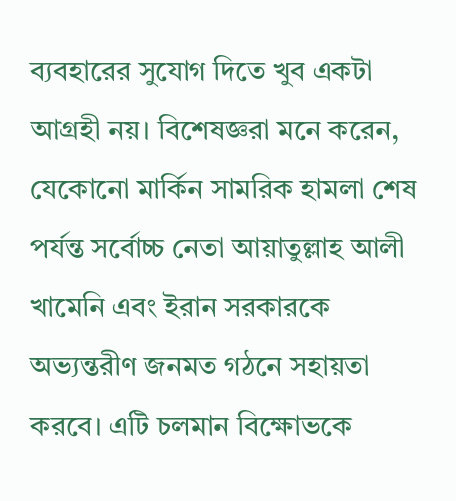ব্যবহারের সুযোগ দিতে খুব একটা আগ্রহী নয়। বিশেষজ্ঞরা মনে করেন, যেকোনো মার্কিন সামরিক হামলা শেষ পর্যন্ত সর্বোচ্চ নেতা আয়াতুল্লাহ আলী খামেনি এবং ইরান সরকারকে অভ্যন্তরীণ জনমত গঠনে সহায়তা করবে। এটি চলমান বিক্ষোভকে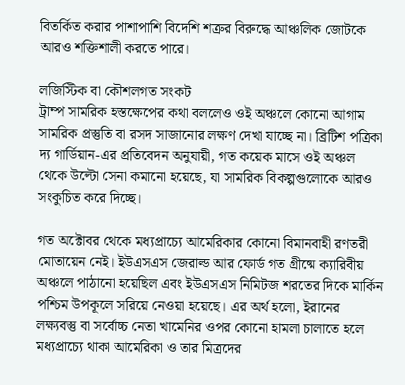বিতর্কিত করার পাশাপাশি বিদেশি শত্রুর বিরুদ্ধে আঞ্চলিক জোটকে আরও শক্তিশালী করতে পারে।

লজিস্টিক বা কৌশলগত সংকট
ট্রাম্প সামরিক হস্তক্ষেপের কথা বললেও ওই অঞ্চলে কোনো আগাম সামরিক প্রস্তুতি বা রসদ সাজানোর লক্ষণ দেখা যাচ্ছে না। ব্রিটিশ পত্রিকা দ্য গার্ডিয়ান-এর প্রতিবেদন অনুযায়ী, গত কয়েক মাসে ওই অঞ্চল থেকে উল্টো সেনা কমানো হয়েছে, যা সামরিক বিকল্পগুলোকে আরও সংকুচিত করে দিচ্ছে।

গত অক্টোবর থেকে মধ্যপ্রাচ্যে আমেরিকার কোনো বিমানবাহী রণতরী মোতায়েন নেই। ইউএসএস জেরাল্ড আর ফোর্ড গত গ্রীষ্মে ক্যারিবীয় অঞ্চলে পাঠানো হয়েছিল এবং ইউএসএস নিমিটজ শরতের দিকে মার্কিন পশ্চিম উপকূলে সরিয়ে নেওয়া হয়েছে। এর অর্থ হলো, ইরানের লক্ষ্যবস্তু বা সর্বোচ্চ নেতা খামেনির ওপর কোনো হামলা চালাতে হলে মধ্যপ্রাচ্যে থাকা আমেরিকা ও তার মিত্রদের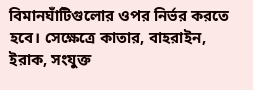বিমানঘাঁটিগুলোর ওপর নির্ভর করতে হবে। সেক্ষেত্রে কাতার, বাহরাইন, ইরাক, সংযুক্ত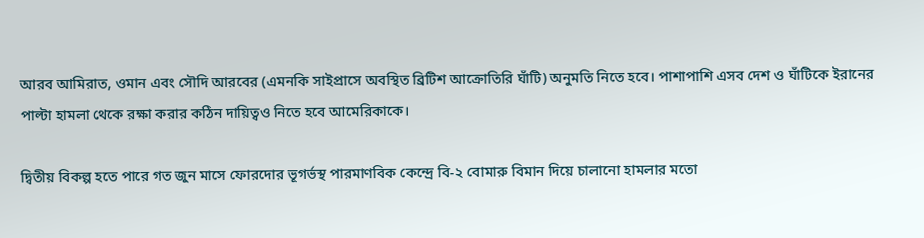আরব আমিরাত, ওমান এবং সৌদি আরবের (এমনকি সাইপ্রাসে অবস্থিত ব্রিটিশ আক্রোতিরি ঘাঁটি) অনুমতি নিতে হবে। পাশাপাশি এসব দেশ ও ঘাঁটিকে ইরানের পাল্টা হামলা থেকে রক্ষা করার কঠিন দায়িত্বও নিতে হবে আমেরিকাকে।

দ্বিতীয় বিকল্প হতে পারে গত জুন মাসে ফোরদোর ভূগর্ভস্থ পারমাণবিক কেন্দ্রে বি-২ বোমারু বিমান দিয়ে চালানো হামলার মতো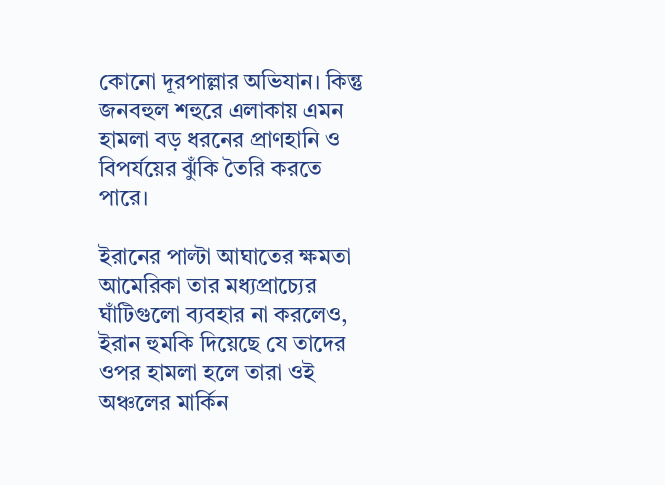কোনো দূরপাল্লার অভিযান। কিন্তু জনবহুল শহুরে এলাকায় এমন হামলা বড় ধরনের প্রাণহানি ও বিপর্যয়ের ঝুঁকি তৈরি করতে পারে।

ইরানের পাল্টা আঘাতের ক্ষমতা
আমেরিকা তার মধ্যপ্রাচ্যের ঘাঁটিগুলো ব্যবহার না করলেও, ইরান হুমকি দিয়েছে যে তাদের ওপর হামলা হলে তারা ওই অঞ্চলের মার্কিন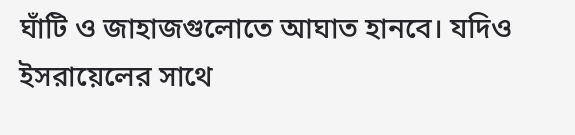ঘাঁটি ও জাহাজগুলোতে আঘাত হানবে। যদিও ইসরায়েলের সাথে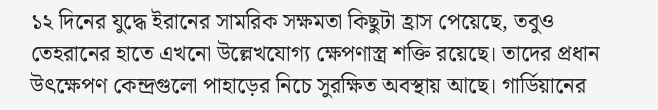১২ দিনের যুদ্ধে ইরানের সামরিক সক্ষমতা কিছুটা হ্রাস পেয়েছে, তবুও তেহরানের হাতে এখনো উল্লেখযোগ্য ক্ষেপণাস্ত্র শক্তি রয়েছে। তাদের প্রধান উৎক্ষেপণ কেন্দ্রগুলো পাহাড়ের নিচে সুরক্ষিত অবস্থায় আছে। গার্ডিয়ানের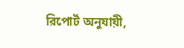রিপোর্ট অনুযায়ী,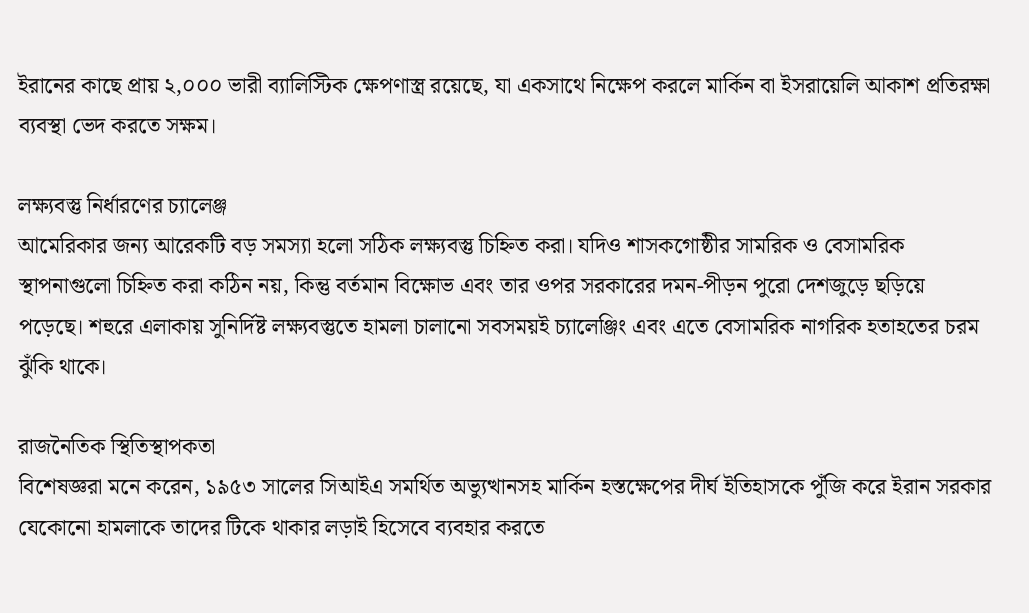ইরানের কাছে প্রায় ২,০০০ ভারী ব্যালিস্টিক ক্ষেপণাস্ত্র রয়েছে, যা একসাথে নিক্ষেপ করলে মার্কিন বা ইসরায়েলি আকাশ প্রতিরক্ষা ব্যবস্থা ভেদ করতে সক্ষম।

লক্ষ্যবস্তু নির্ধারণের চ্যালেঞ্জ
আমেরিকার জন্য আরেকটি বড় সমস্যা হলো সঠিক লক্ষ্যবস্তু চিহ্নিত করা। যদিও শাসকগোষ্ঠীর সামরিক ও বেসামরিক স্থাপনাগুলো চিহ্নিত করা কঠিন নয়, কিন্তু বর্তমান বিক্ষোভ এবং তার ওপর সরকারের দমন-পীড়ন পুরো দেশজুড়ে ছড়িয়ে পড়েছে। শহুরে এলাকায় সুনির্দিষ্ট লক্ষ্যবস্তুতে হামলা চালানো সবসময়ই চ্যালেঞ্জিং এবং এতে বেসামরিক নাগরিক হতাহতের চরম ঝুঁকি থাকে।

রাজনৈতিক স্থিতিস্থাপকতা
বিশেষজ্ঞরা মনে করেন, ১৯৫৩ সালের সিআইএ সমর্থিত অভ্যুত্থানসহ মার্কিন হস্তক্ষেপের দীর্ঘ ইতিহাসকে পুঁজি করে ইরান সরকার যেকোনো হামলাকে তাদের টিকে থাকার লড়াই হিসেবে ব্যবহার করতে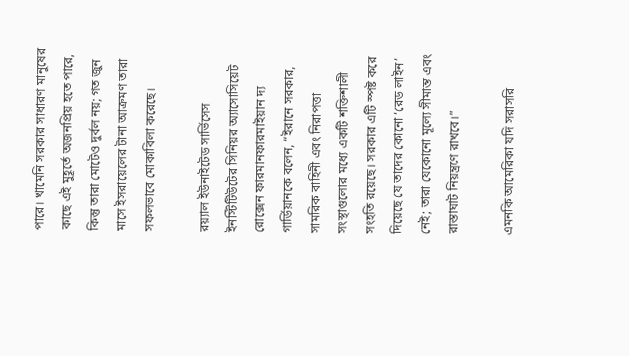পারে। খামেনি সরকার সাধারণ মানুষের কাছে এই মুহূর্তে অজনপ্রিয় হতে পারে, কিন্তু তারা মোটেও দুর্বল নয়; গত জুন মাসে ইসরায়েলের টানা আক্রমণ তারা সফলভাবে মোকাবিলা করেছে।

রয়্যাল ইউনাইটেড সার্ভিসেস ইনস্টিটিউটের সিনিয়র অ্যাসোসিয়েট রোক্সেন ফারমানফারমাইয়ান দ্য গার্ডিয়ানকে বলেন, “ইরানে সরকার, সামরিক বাহিনী এবং নিরাপত্তা সংস্থাগুলোর মধ্যে একটি শক্তিশালী সংহতি রয়েছে। সরকার এটি স্পষ্ট করে দিয়েছে যে তাদের কোনো ‘রেড লাইন’ নেই; তারা যেকোনো মূল্যে সীমান্ত এবং রাস্তাঘাট নিয়ন্ত্রণে রাখবে।”

এমনকি আমেরিকা যদি সরাসরি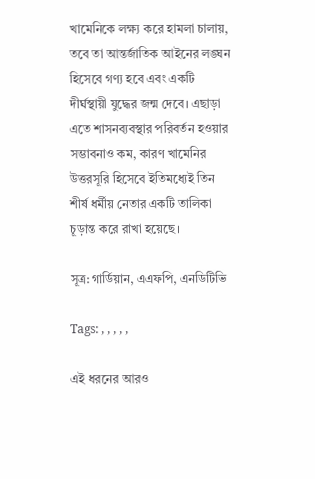খামেনিকে লক্ষ্য করে হামলা চালায়, তবে তা আন্তর্জাতিক আইনের লঙ্ঘন হিসেবে গণ্য হবে এবং একটি দীর্ঘস্থায়ী যুদ্ধের জন্ম দেবে। এছাড়া এতে শাসনব্যবস্থার পরিবর্তন হওয়ার সম্ভাবনাও কম, কারণ খামেনির উত্তরসূরি হিসেবে ইতিমধ্যেই তিন শীর্ষ ধর্মীয় নেতার একটি তালিকা চূড়ান্ত করে রাখা হয়েছে।

সূত্র: গার্ডিয়ান, এএফপি, এনডিটিভি

Tags: , , , , ,

এই ধরনের আরও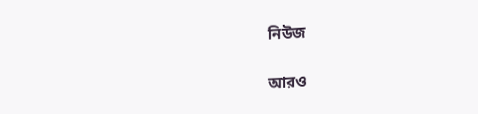নিউজ

আরও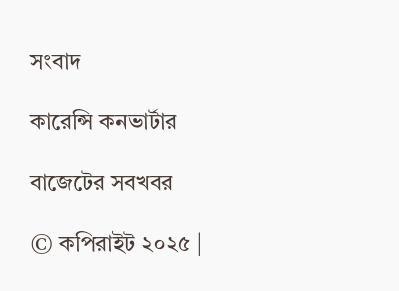সংবাদ

কারেন্সি কনভার্টার

বাজেটের সবখবর

© কপিরাইট ২০২৫ |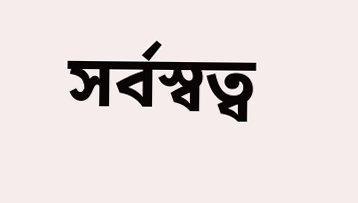সর্বস্বত্ব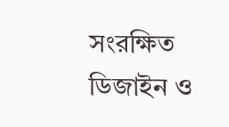সংরক্ষিত
ডিজাইন ও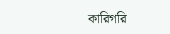কারিগরি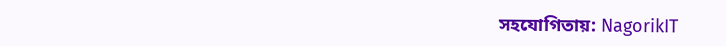সহযোগিতায়: NagorikIT